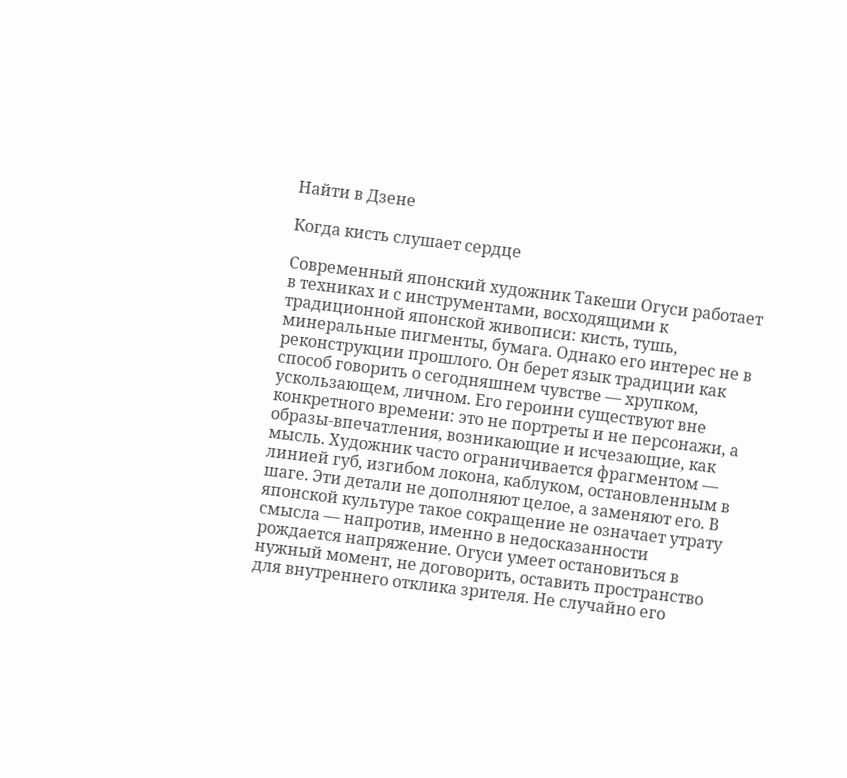Найти в Дзене

Когда кисть слушает сердце

Современный японский художник Такеши Огуси работает в техниках и с инструментами, восходящими к традиционной японской живописи: кисть, тушь, минеральные пигменты, бумага. Однако его интерес не в реконструкции прошлого. Он берет язык традиции как способ говорить о сегодняшнем чувстве — хрупком, ускользающем, личном. Его героини существуют вне конкретного времени: это не портреты и не персонажи, а образы-впечатления, возникающие и исчезающие, как мысль. Художник часто ограничивается фрагментом — линией губ, изгибом локона, каблуком, остановленным в шаге. Эти детали не дополняют целое, а заменяют его. В японской культуре такое сокращение не означает утрату смысла — напротив, именно в недосказанности рождается напряжение. Огуси умеет остановиться в нужный момент, не договорить, оставить пространство для внутреннего отклика зрителя. Не случайно его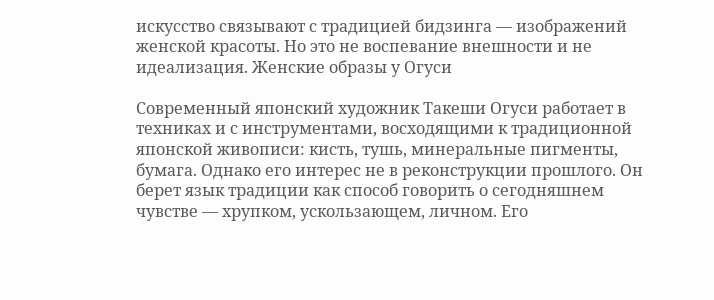искусство связывают с традицией бидзинга — изображений женской красоты. Но это не воспевание внешности и не идеализация. Женские образы у Огуси

Современный японский художник Такеши Огуси работает в техниках и с инструментами, восходящими к традиционной японской живописи: кисть, тушь, минеральные пигменты, бумага. Однако его интерес не в реконструкции прошлого. Он берет язык традиции как способ говорить о сегодняшнем чувстве — хрупком, ускользающем, личном. Его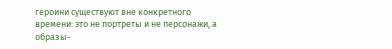героини существуют вне конкретного времени: это не портреты и не персонажи, а образы-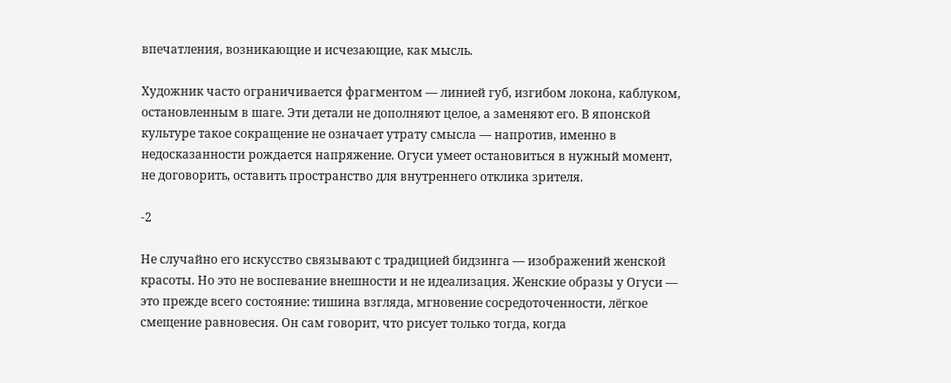впечатления, возникающие и исчезающие, как мысль.

Художник часто ограничивается фрагментом — линией губ, изгибом локона, каблуком, остановленным в шаге. Эти детали не дополняют целое, а заменяют его. В японской культуре такое сокращение не означает утрату смысла — напротив, именно в недосказанности рождается напряжение. Огуси умеет остановиться в нужный момент, не договорить, оставить пространство для внутреннего отклика зрителя.

-2

Не случайно его искусство связывают с традицией бидзинга — изображений женской красоты. Но это не воспевание внешности и не идеализация. Женские образы у Огуси — это прежде всего состояние: тишина взгляда, мгновение сосредоточенности, лёгкое смещение равновесия. Он сам говорит, что рисует только тогда, когда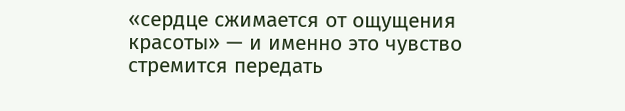«сердце сжимается от ощущения красоты» — и именно это чувство стремится передать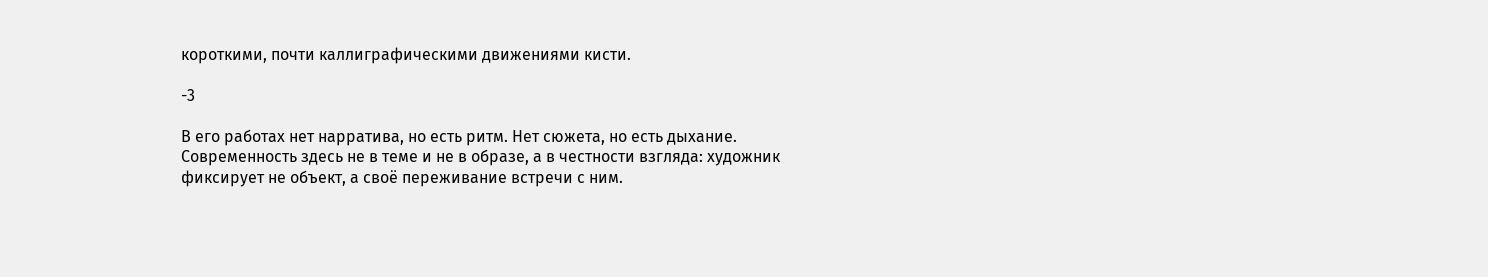короткими, почти каллиграфическими движениями кисти.

-3

В его работах нет нарратива, но есть ритм. Нет сюжета, но есть дыхание. Современность здесь не в теме и не в образе, а в честности взгляда: художник фиксирует не объект, а своё переживание встречи с ним.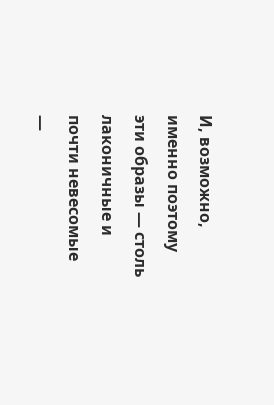И, возможно, именно поэтому эти образы — столь лаконичные и почти невесомые —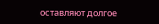оставляют долгое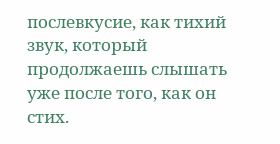послевкусие, как тихий звук, который продолжаешь слышать уже после того, как он стих.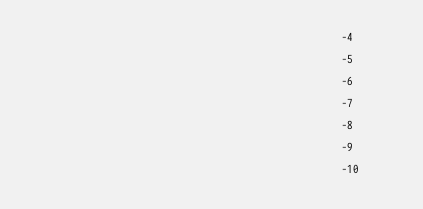-4
-5
-6
-7
-8
-9
-10